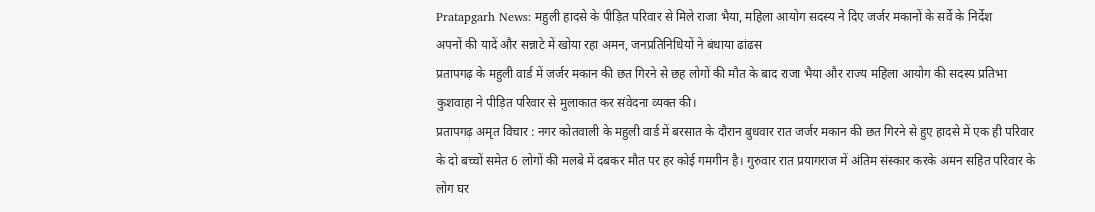Pratapgarh News: महुली हादसे के पीड़ित परिवार से मिले राजा भैया, महिला आयोग सदस्य ने दिए जर्जर मकानों के सर्वे के निर्देश
अपनों की यादें और सन्नाटे में खोया रहा अमन, जनप्रतिनिधियों ने बंधाया ढांढस
प्रतापगढ़ के महुली वार्ड में जर्जर मकान की छत गिरने से छह लोगों की मौत के बाद राजा भैया और राज्य महिला आयोग की सदस्य प्रतिभा कुशवाहा ने पीड़ित परिवार से मुलाकात कर संवेदना व्यक्त की।
प्रतापगढ़ अमृत विचार : नगर कोतवाली के महुली वार्ड में बरसात के दौरान बुधवार रात जर्जर मकान की छत गिरने से हुए हादसे में एक ही परिवार के दो बच्चों समेत 6 लोगों की मलबे में दबकर मौत पर हर कोई गमगीन है। गुरुवार रात प्रयागराज में अंतिम संस्कार करके अमन सहित परिवार के लोग घर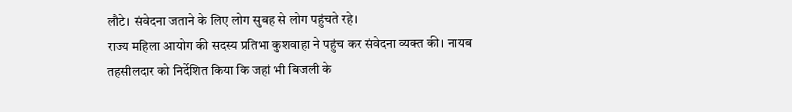लौटे। संवेदना जताने के लिए लोग सुबह से लोग पहुंचते रहे।
राज्य महिला आयोग की सदस्य प्रतिभा कुशवाहा ने पहुंच कर संवेदना व्यक्त की। नायब तहसीलदार को निर्देशित किया कि जहां भी बिजली के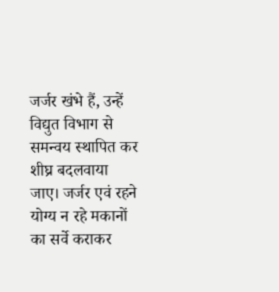जर्जर खंभे हैं, उन्हें विद्युत विभाग से समन्वय स्थापित कर शीघ्र बदलवाया जाए। जर्जर एवं रहने योग्य न रहे मकानों का सर्वे कराकर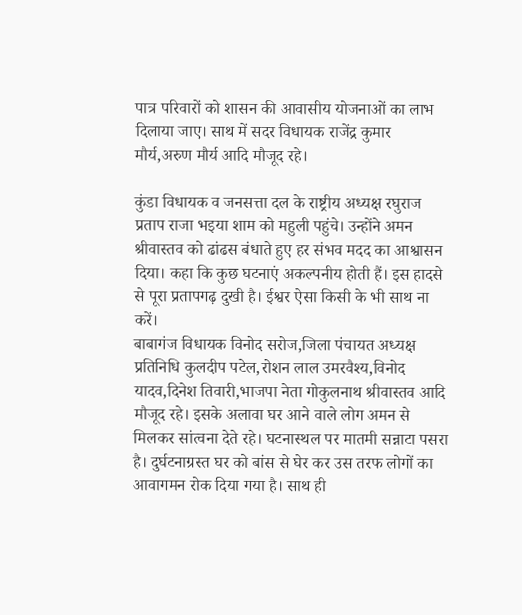पात्र परिवारों को शासन की आवासीय योजनाओं का लाभ दिलाया जाए। साथ में सदर विधायक राजेंद्र कुमार मौर्य,अरुण मौर्य आदि मौजूद रहे।

कुंडा विधायक व जनसत्ता दल के राष्ट्रीय अध्यक्ष रघुराज प्रताप राजा भइया शाम को महुली पहुंचे। उन्होंने अमन श्रीवास्तव को ढांढस बंधाते हुए हर संभव मदद का आश्वासन दिया। कहा कि कुछ घटनाएं अकल्पनीय होती हैं। इस हादसे से पूरा प्रतापगढ़ दुखी है। ईश्वर ऐसा किसी के भी साथ ना करें।
बाबागंज विधायक विनोद सरोज,जिला पंचायत अध्यक्ष प्रतिनिधि कुलदीप पटेल,रोशन लाल उमरवैश्य,विनोद यादव,दिनेश तिवारी,भाजपा नेता गोकुलनाथ श्रीवास्तव आदि मौजूद रहे। इसके अलावा घर आने वाले लोग अमन से मिलकर सांत्वना देते रहे। घटनास्थल पर मातमी सन्नाटा पसरा है। दुर्घटनाग्रस्त घर को बांस से घेर कर उस तरफ लोगों का आवागमन रोक दिया गया है। साथ ही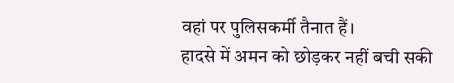वहां पर पुलिसकर्मी तैनात हैं।
हादसे में अमन को छोड़कर नहीं बची सकी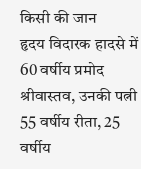किसी की जान
हृदय विदारक हादसे में 60 वर्षीय प्रमोद श्रीवास्तव, उनकी पत्नी 55 वर्षीय रीता, 25 वर्षीय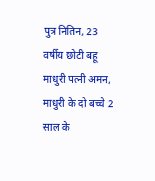पुत्र नितिन, 23 वर्षीय छोटी बहू माधुरी पत्नी अमन, माधुरी के दो बच्चे 2 साल के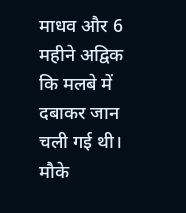माधव और 6 महीने अद्विक कि मलबे में दबाकर जान चली गई थी। मौके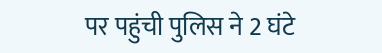पर पहुंची पुलिस ने 2 घंटे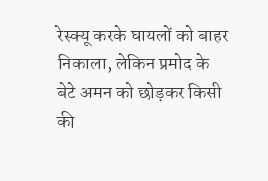रेस्क्यू करके घायलों को बाहर निकाला, लेकिन प्रमोद के बेटे अमन को छोड़कर किसी की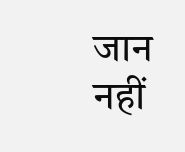जान नहीं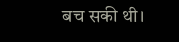बच सकी थी।